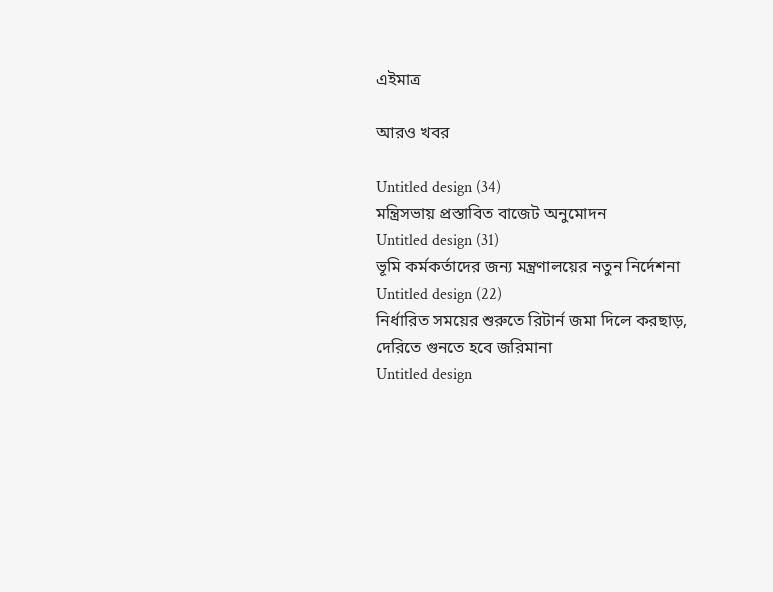এইমাত্র

আরও খবর

Untitled design (34)
মন্ত্রিসভায় প্রস্তাবিত বাজেট অনুমোদন
Untitled design (31)
ভূমি কর্মকর্তাদের জন্য মন্ত্রণালয়ের নতুন নির্দেশনা
Untitled design (22)
নির্ধারিত সময়ের শুরুতে রিটার্ন জমা দিলে করছাড়, দেরিতে গুনতে হবে জরিমানা
Untitled design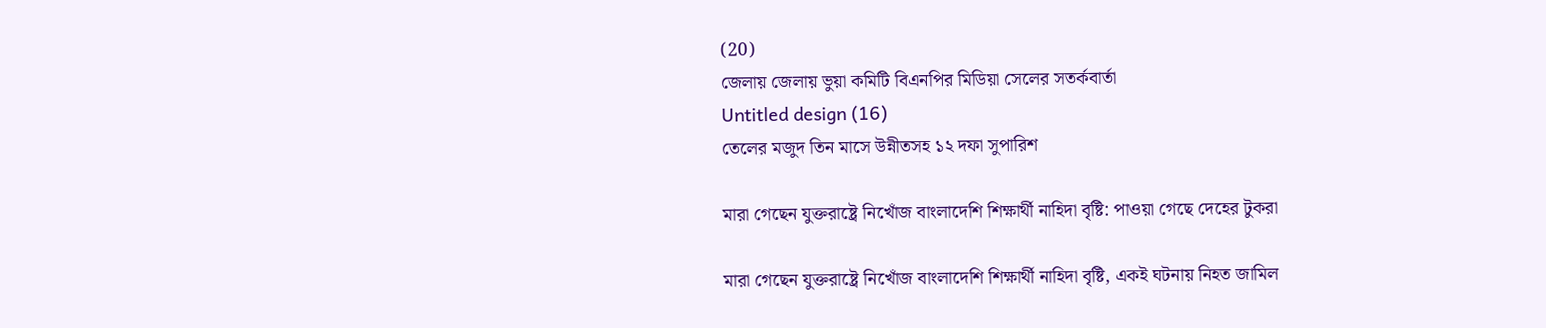(20)
জেলায় জেলায় ভুয়া কমিটি বিএনপির মিডিয়া সেলের সতর্কবার্তা
Untitled design (16)
তেলের মজুদ তিন মাসে উন্নীতসহ ১২ দফা সুপারিশ

মারা গেছেন যুক্তরাষ্ট্রে নিখোঁজ বাংলাদেশি শিক্ষার্থী নাহিদা বৃষ্টি: পাওয়া গেছে দেহের টুকরা

মারা গেছেন যুক্তরাষ্ট্রে নিখোঁজ বাংলাদেশি শিক্ষার্থী নাহিদা বৃষ্টি, একই ঘটনায় নিহত জামিল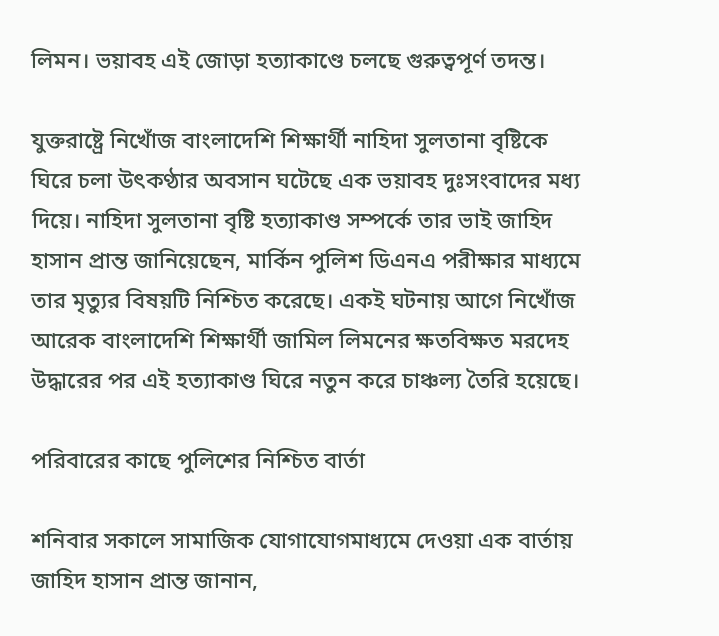লিমন। ভয়াবহ এই জোড়া হত্যাকাণ্ডে চলছে গুরুত্বপূর্ণ তদন্ত।

যুক্তরাষ্ট্রে নিখোঁজ বাংলাদেশি শিক্ষার্থী নাহিদা সুলতানা বৃষ্টিকে ঘিরে চলা উৎকণ্ঠার অবসান ঘটেছে এক ভয়াবহ দুঃসংবাদের মধ্য দিয়ে। নাহিদা সুলতানা বৃষ্টি হত্যাকাণ্ড সম্পর্কে তার ভাই জাহিদ হাসান প্রান্ত জানিয়েছেন, মার্কিন পুলিশ ডিএনএ পরীক্ষার মাধ্যমে তার মৃত্যুর বিষয়টি নিশ্চিত করেছে। একই ঘটনায় আগে নিখোঁজ আরেক বাংলাদেশি শিক্ষার্থী জামিল লিমনের ক্ষতবিক্ষত মরদেহ উদ্ধারের পর এই হত্যাকাণ্ড ঘিরে নতুন করে চাঞ্চল্য তৈরি হয়েছে।

পরিবারের কাছে পুলিশের নিশ্চিত বার্তা

শনিবার সকালে সামাজিক যোগাযোগমাধ্যমে দেওয়া এক বার্তায় জাহিদ হাসান প্রান্ত জানান,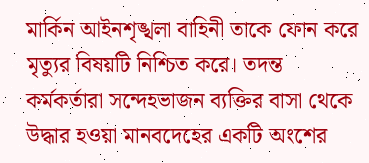মার্কিন আইনশৃঙ্খলা বাহিনী তাকে ফোন করে মৃত্যুর বিষয়টি নিশ্চিত করে। তদন্ত কর্মকর্তারা সন্দেহভাজন ব্যক্তির বাসা থেকে উদ্ধার হওয়া মানবদেহের একটি অংশের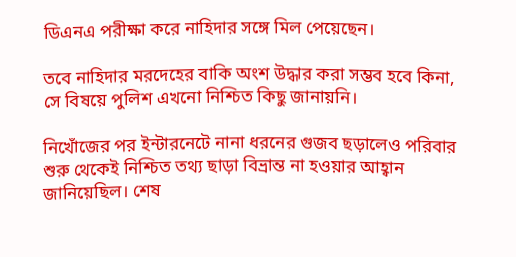ডিএনএ পরীক্ষা করে নাহিদার সঙ্গে মিল পেয়েছেন।

তবে নাহিদার মরদেহের বাকি অংশ উদ্ধার করা সম্ভব হবে কিনা, সে বিষয়ে পুলিশ এখনো নিশ্চিত কিছু জানায়নি।

নিখোঁজের পর ইন্টারনেটে নানা ধরনের গুজব ছড়ালেও পরিবার শুরু থেকেই নিশ্চিত তথ্য ছাড়া বিভ্রান্ত না হওয়ার আহ্বান জানিয়েছিল। শেষ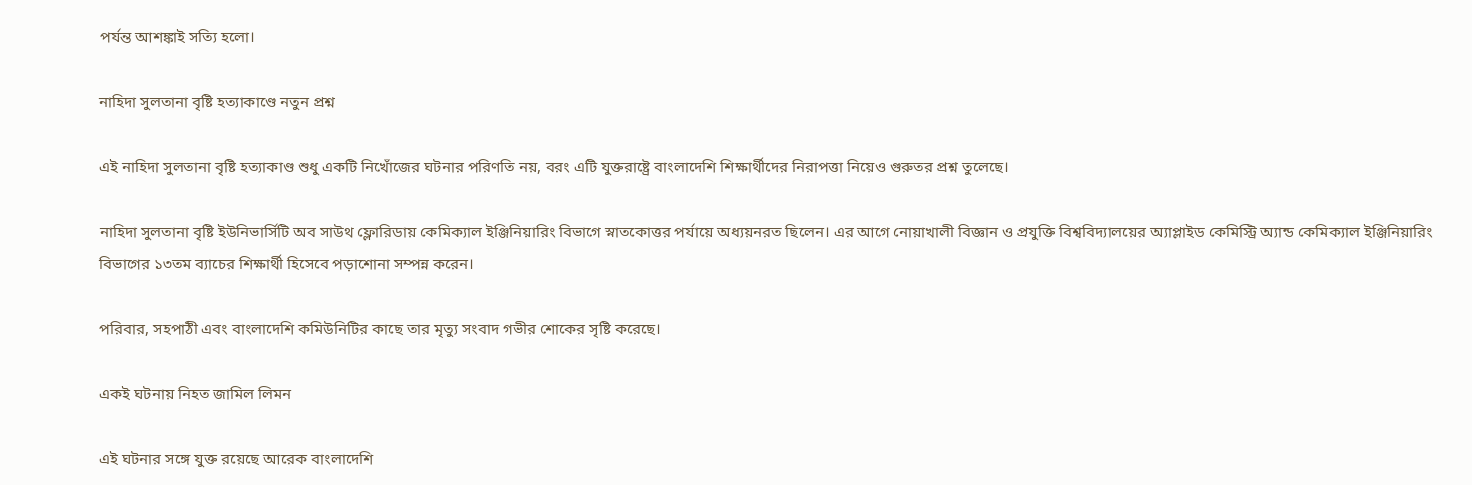পর্যন্ত আশঙ্কাই সত্যি হলো।

নাহিদা সুলতানা বৃষ্টি হত্যাকাণ্ডে নতুন প্রশ্ন

এই নাহিদা সুলতানা বৃষ্টি হত্যাকাণ্ড শুধু একটি নিখোঁজের ঘটনার পরিণতি নয়, বরং এটি যুক্তরাষ্ট্রে বাংলাদেশি শিক্ষার্থীদের নিরাপত্তা নিয়েও গুরুতর প্রশ্ন তুলেছে।

নাহিদা সুলতানা বৃষ্টি ইউনিভার্সিটি অব সাউথ ফ্লোরিডায় কেমিক্যাল ইঞ্জিনিয়ারিং বিভাগে স্নাতকোত্তর পর্যায়ে অধ্যয়নরত ছিলেন। এর আগে নোয়াখালী বিজ্ঞান ও প্রযুক্তি বিশ্ববিদ্যালয়ের অ্যাপ্লাইড কেমিস্ট্রি অ্যান্ড কেমিক্যাল ইঞ্জিনিয়ারিং বিভাগের ১৩তম ব্যাচের শিক্ষার্থী হিসেবে পড়াশোনা সম্পন্ন করেন।

পরিবার, সহপাঠী এবং বাংলাদেশি কমিউনিটির কাছে তার মৃত্যু সংবাদ গভীর শোকের সৃষ্টি করেছে।

একই ঘটনায় নিহত জামিল লিমন

এই ঘটনার সঙ্গে যুক্ত রয়েছে আরেক বাংলাদেশি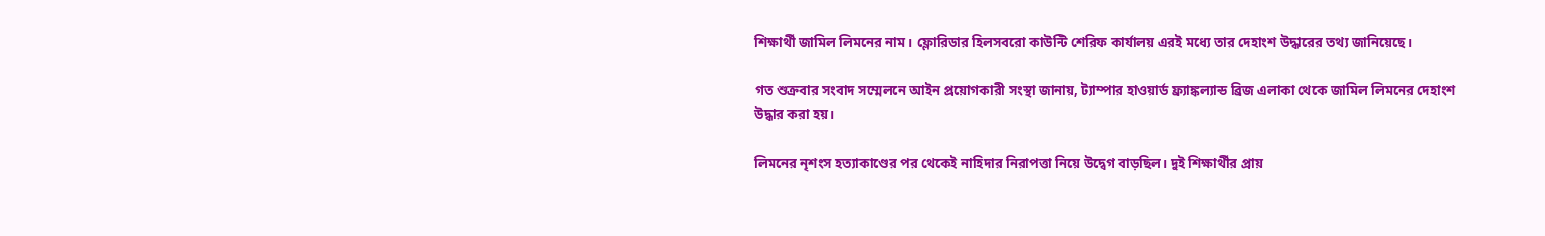শিক্ষার্থী জামিল লিমনের নাম। ফ্লোরিডার হিলসবরো কাউন্টি শেরিফ কার্যালয় এরই মধ্যে তার দেহাংশ উদ্ধারের তথ্য জানিয়েছে।

গত শুক্রবার সংবাদ সম্মেলনে আইন প্রয়োগকারী সংস্থা জানায়, ট্যাম্পার হাওয়ার্ড ফ্র্যাঙ্কল্যান্ড ব্রিজ এলাকা থেকে জামিল লিমনের দেহাংশ উদ্ধার করা হয়।

লিমনের নৃশংস হত্যাকাণ্ডের পর থেকেই নাহিদার নিরাপত্তা নিয়ে উদ্বেগ বাড়ছিল। দুই শিক্ষার্থীর প্রায়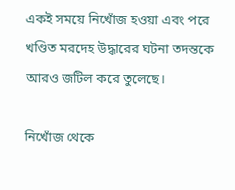একই সময়ে নিখোঁজ হওয়া এবং পরে খণ্ডিত মরদেহ উদ্ধারের ঘটনা তদন্তকে আরও জটিল করে তুলেছে।

নিখোঁজ থেকে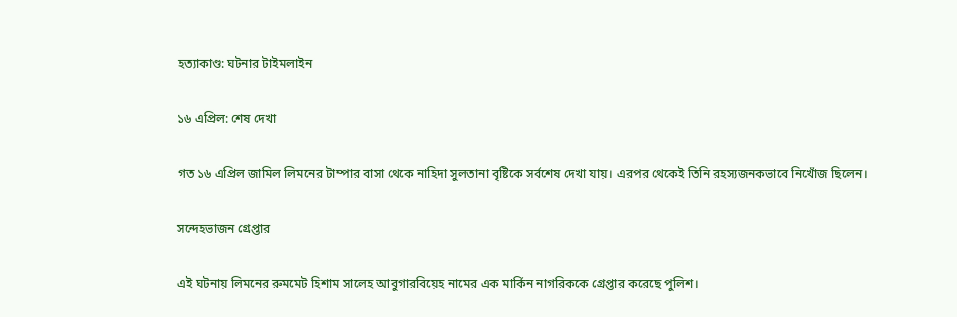হত্যাকাণ্ড: ঘটনার টাইমলাইন

১৬ এপ্রিল: শেষ দেখা

গত ১৬ এপ্রিল জামিল লিমনের টাম্পার বাসা থেকে নাহিদা সুলতানা বৃষ্টিকে সর্বশেষ দেখা যায়। এরপর থেকেই তিনি রহস্যজনকভাবে নিখোঁজ ছিলেন।

সন্দেহভাজন গ্রেপ্তার

এই ঘটনায় লিমনের রুমমেট হিশাম সালেহ আবুগারবিয়েহ নামের এক মার্কিন নাগরিককে গ্রেপ্তার করেছে পুলিশ।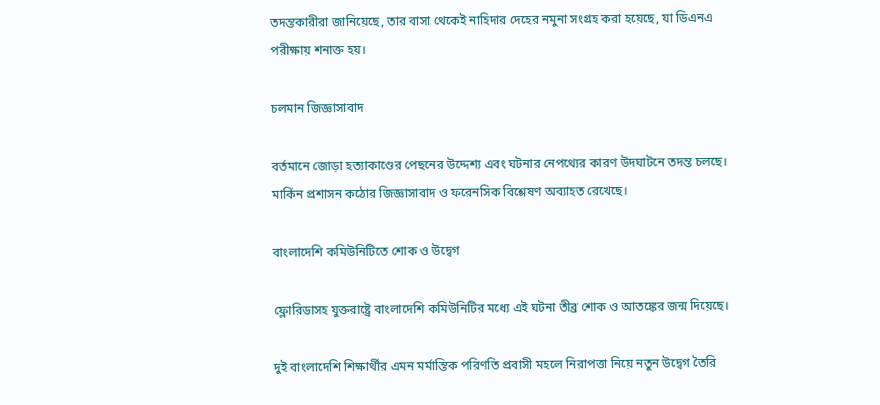তদন্তকারীরা জানিয়েছে, তার বাসা থেকেই নাহিদার দেহের নমুনা সংগ্রহ করা হয়েছে, যা ডিএনএ পরীক্ষায় শনাক্ত হয়।

চলমান জিজ্ঞাসাবাদ

বর্তমানে জোড়া হত্যাকাণ্ডের পেছনের উদ্দেশ্য এবং ঘটনার নেপথ্যের কারণ উদঘাটনে তদন্ত চলছে। মার্কিন প্রশাসন কঠোর জিজ্ঞাসাবাদ ও ফরেনসিক বিশ্লেষণ অব্যাহত রেখেছে।

বাংলাদেশি কমিউনিটিতে শোক ও উদ্বেগ

ফ্লোরিডাসহ যুক্তরাষ্ট্রে বাংলাদেশি কমিউনিটির মধ্যে এই ঘটনা তীব্র শোক ও আতঙ্কের জন্ম দিয়েছে।

দুই বাংলাদেশি শিক্ষার্থীর এমন মর্মান্তিক পরিণতি প্রবাসী মহলে নিরাপত্তা নিয়ে নতুন উদ্বেগ তৈরি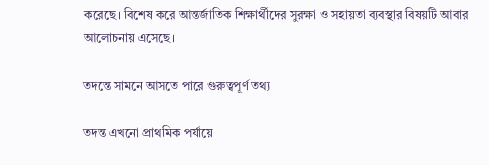করেছে। বিশেষ করে আন্তর্জাতিক শিক্ষার্থীদের সুরক্ষা ও সহায়তা ব্যবস্থার বিষয়টি আবার আলোচনায় এসেছে।

তদন্তে সামনে আসতে পারে গুরুত্বপূর্ণ তথ্য

তদন্ত এখনো প্রাথমিক পর্যায়ে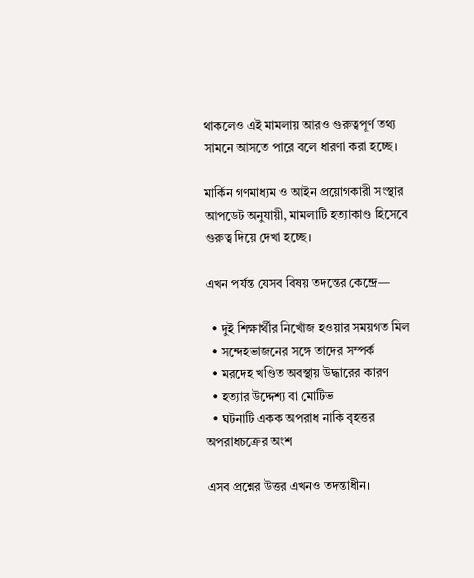থাকলেও এই মামলায় আরও গুরুত্বপূর্ণ তথ্য সামনে আসতে পারে বলে ধারণা করা হচ্ছে।

মার্কিন গণমাধ্যম ও আইন প্রয়োগকারী সংস্থার আপডেট অনুযায়ী, মামলাটি হত্যাকাণ্ড হিসেবে গুরুত্ব দিয়ে দেখা হচ্ছে।

এখন পর্যন্ত যেসব বিষয় তদন্তের কেন্দ্রে—

  • দুই শিক্ষার্থীর নিখোঁজ হওয়ার সময়গত মিল
  • সন্দেহভাজনের সঙ্গে তাদের সম্পর্ক
  • মরদেহ খণ্ডিত অবস্থায় উদ্ধারের কারণ
  • হত্যার উদ্দেশ্য বা মোটিভ
  • ঘটনাটি একক অপরাধ নাকি বৃহত্তর অপরাধচক্রের অংশ

এসব প্রশ্নের উত্তর এখনও তদন্তাধীন।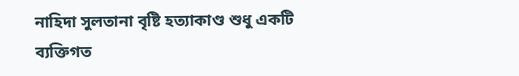নাহিদা সুলতানা বৃষ্টি হত্যাকাণ্ড শুধু একটি ব্যক্তিগত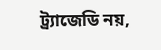ট্র্যাজেডি নয়,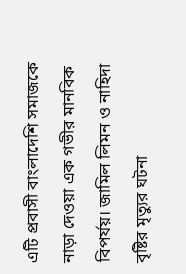এটি প্রবাসী বাংলাদেশি সমাজকে নাড়া দেওয়া এক গভীর মানবিক বিপর্যয়। জামিল লিমন ও নাহিদা বৃষ্টির মৃত্যুর ঘটনা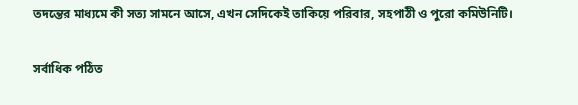তদন্তের মাধ্যমে কী সত্য সামনে আসে, এখন সেদিকেই তাকিয়ে পরিবার, সহপাঠী ও পুরো কমিউনিটি।

সর্বাধিক পঠিত